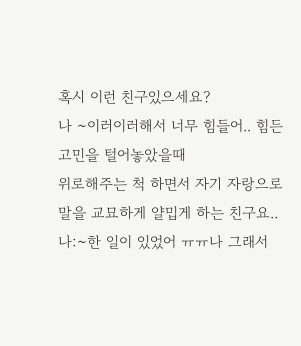혹시 이런 친구있으세요?
나 ~이러이러해서 너무 힘들어.. 힘든 고민을 털어놓았을때
위로해주는 척 하면서 자기 자랑으로 말을 교묘하게 얄밉게 하는 친구요..
나:~한 일이 있었어 ㅠㅠ나 그래서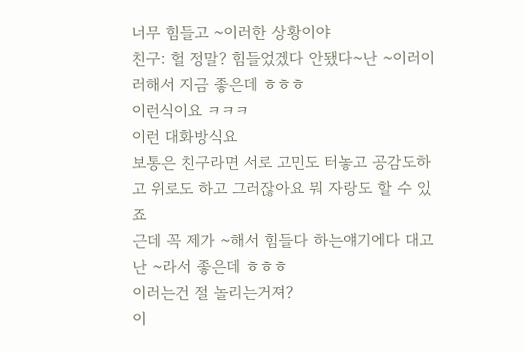너무 힘들고 ~이러한 상황이야
친구: 헐 정말? 힘들었겠다 안됐다~난 ~이러이러해서 지금 좋은데 ㅎㅎㅎ
이런식이요 ㅋㅋㅋ
이런 대화방식요
보통은 친구라면 서로 고민도 터놓고 공감도하고 위로도 하고 그러잖아요 뭐 자랑도 할 수 있죠
근데 꼭 제가 ~해서 힘들다 하는얘기에다 대고 난 ~라서 좋은데 ㅎㅎㅎ
이러는건 절 놀리는거져?
이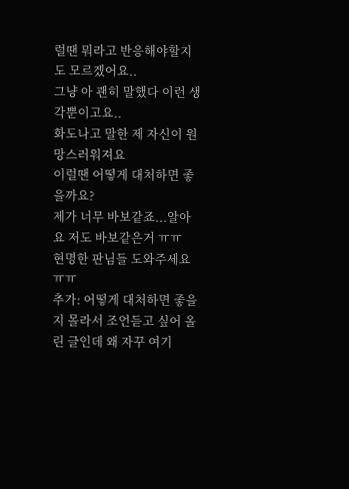럴땐 뭐라고 반응해야할지도 모르겠어요..
그냥 아 괜히 말했다 이런 생각뿐이고요..
화도나고 말한 제 자신이 원망스러워져요
이럴땐 어떻게 대처하면 좋을까요?
제가 너무 바보같죠...알아요 저도 바보같은거 ㅠㅠ
현명한 판님들 도와주세요 ㅠㅠ
추가: 어떻게 대처하면 좋을지 몰라서 조언듣고 싶어 올린 글인데 왜 자꾸 여기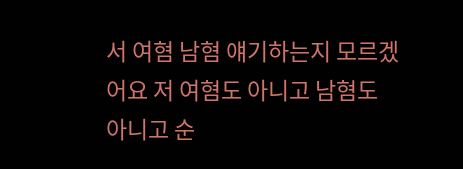서 여혐 남혐 얘기하는지 모르겠어요 저 여혐도 아니고 남혐도 아니고 순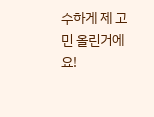수하게 제 고민 올린거에요!